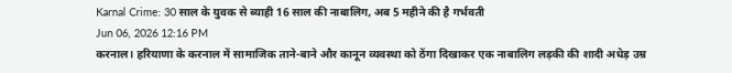Karnal Crime: 30 साल के युवक से ब्याही 16 साल की नाबालिग, अब 5 महीने की है गर्भवती
Jun 06, 2026 12:16 PM
करनाल। हरियाणा के करनाल में सामाजिक ताने-बाने और कानून व्यवस्था को ठेंगा दिखाकर एक नाबालिग लड़की की शादी अधेड़ उम्र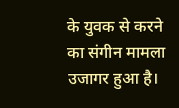के युवक से करने का संगीन मामला उजागर हुआ है।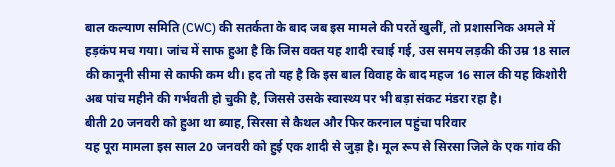बाल कल्याण समिति (CWC) की सतर्कता के बाद जब इस मामले की परतें खुलीं, तो प्रशासनिक अमले में हड़कंप मच गया। जांच में साफ हुआ है कि जिस वक्त यह शादी रचाई गई, उस समय लड़की की उम्र 18 साल की कानूनी सीमा से काफी कम थी। हद तो यह है कि इस बाल विवाह के बाद महज 16 साल की यह किशोरी अब पांच महीने की गर्भवती हो चुकी है, जिससे उसके स्वास्थ्य पर भी बड़ा संकट मंडरा रहा है।
बीती 20 जनवरी को हुआ था ब्याह, सिरसा से कैथल और फिर करनाल पहुंचा परिवार
यह पूरा मामला इस साल 20 जनवरी को हुई एक शादी से जुड़ा है। मूल रूप से सिरसा जिले के एक गांव की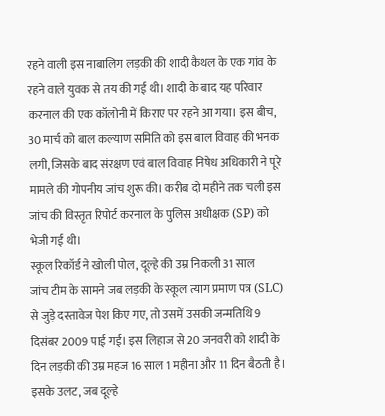रहने वाली इस नाबालिग लड़की की शादी कैथल के एक गांव के रहने वाले युवक से तय की गई थी। शादी के बाद यह परिवार करनाल की एक कॉलोनी में किराए पर रहने आ गया। इस बीच, 30 मार्च को बाल कल्याण समिति को इस बाल विवाह की भनक लगी, जिसके बाद संरक्षण एवं बाल विवाह निषेध अधिकारी ने पूरे मामले की गोपनीय जांच शुरू की। करीब दो महीने तक चली इस जांच की विस्तृत रिपोर्ट करनाल के पुलिस अधीक्षक (SP) को भेजी गई थी।
स्कूल रिकॉर्ड ने खोली पोल, दूल्हे की उम्र निकली 31 साल
जांच टीम के सामने जब लड़की के स्कूल त्याग प्रमाण पत्र (SLC) से जुड़े दस्तावेज पेश किए गए, तो उसमें उसकी जन्मतिथि 9 दिसंबर 2009 पाई गई। इस लिहाज से 20 जनवरी को शादी के दिन लड़की की उम्र महज 16 साल 1 महीना और 11 दिन बैठती है। इसके उलट, जब दूल्हे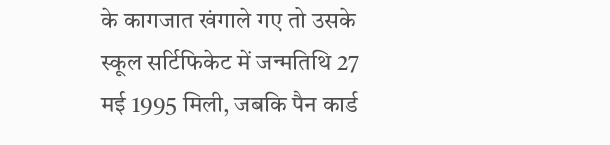के कागजात खंगाले गए तो उसके स्कूल सर्टिफिकेट में जन्मतिथि 27 मई 1995 मिली, जबकि पैन कार्ड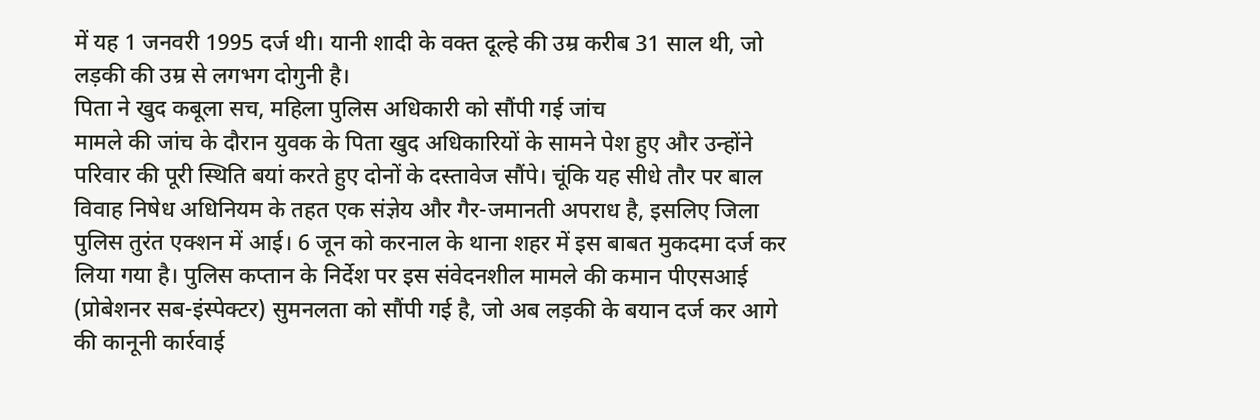में यह 1 जनवरी 1995 दर्ज थी। यानी शादी के वक्त दूल्हे की उम्र करीब 31 साल थी, जो लड़की की उम्र से लगभग दोगुनी है।
पिता ने खुद कबूला सच, महिला पुलिस अधिकारी को सौंपी गई जांच
मामले की जांच के दौरान युवक के पिता खुद अधिकारियों के सामने पेश हुए और उन्होंने परिवार की पूरी स्थिति बयां करते हुए दोनों के दस्तावेज सौंपे। चूंकि यह सीधे तौर पर बाल विवाह निषेध अधिनियम के तहत एक संज्ञेय और गैर-जमानती अपराध है, इसलिए जिला पुलिस तुरंत एक्शन में आई। 6 जून को करनाल के थाना शहर में इस बाबत मुकदमा दर्ज कर लिया गया है। पुलिस कप्तान के निर्देश पर इस संवेदनशील मामले की कमान पीएसआई (प्रोबेशनर सब-इंस्पेक्टर) सुमनलता को सौंपी गई है, जो अब लड़की के बयान दर्ज कर आगे की कानूनी कार्रवाई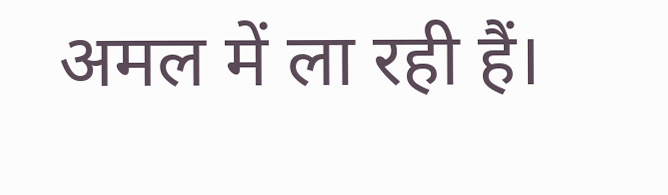अमल में ला रही हैं।